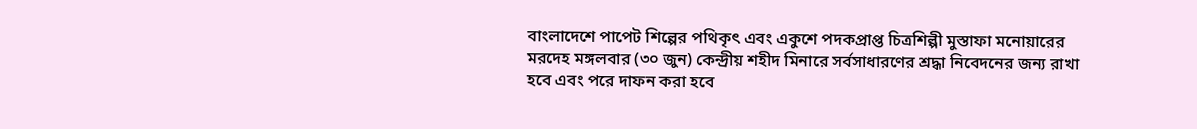বাংলাদেশে পাপেট শিল্পের পথিকৃৎ এবং একুশে পদকপ্রাপ্ত চিত্রশিল্পী মুস্তাফা মনোয়ারের মরদেহ মঙ্গলবার (৩০ জুন) কেন্দ্রীয় শহীদ মিনারে সর্বসাধারণের শ্রদ্ধা নিবেদনের জন্য রাখা হবে এবং পরে দাফন করা হবে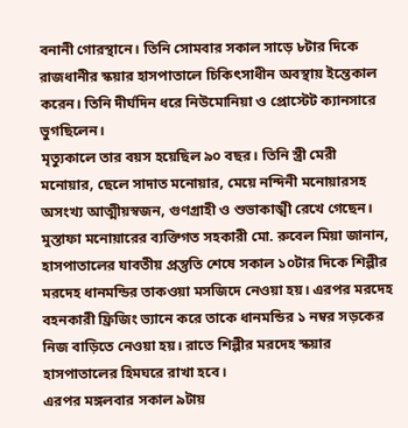বনানী গোরস্থানে। তিনি সোমবার সকাল সাড়ে ৮টার দিকে রাজধানীর স্কয়ার হাসপাতালে চিকিৎসাধীন অবস্থায় ইন্তেকাল করেন। তিনি দীর্ঘদিন ধরে নিউমোনিয়া ও প্রোস্টেট ক্যানসারে ভুগছিলেন।
মৃত্যুকালে তার বয়স হয়েছিল ৯০ বছর। তিনি স্ত্রী মেরী মনোয়ার, ছেলে সাদাত মনোয়ার, মেয়ে নন্দিনী মনোয়ারসহ অসংখ্য আত্মীয়স্বজন, গুণগ্রাহী ও শুভাকাঙ্খী রেখে গেছেন।
মুস্তাফা মনোয়ারের ব্যক্তিগত সহকারী মো. রুবেল মিয়া জানান, হাসপাতালের যাবতীয় প্রস্তুতি শেষে সকাল ১০টার দিকে শিল্পীর মরদেহ ধানমন্ডির তাকওয়া মসজিদে নেওয়া হয়। এরপর মরদেহ বহনকারী ফ্রিজিং ভ্যানে করে তাকে ধানমন্ডির ১ নম্বর সড়কের নিজ বাড়িতে নেওয়া হয়। রাতে শিল্পীর মরদেহ স্কয়ার হাসপাতালের হিমঘরে রাখা হবে।
এরপর মঙ্গলবার সকাল ৯টায়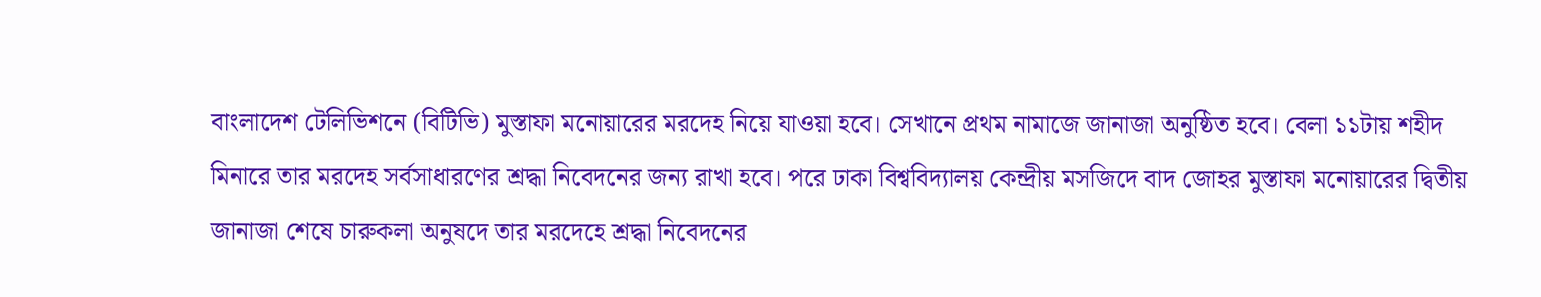বাংলাদেশ টেলিভিশনে (বিটিভি) মুস্তাফা মনোয়ারের মরদেহ নিয়ে যাওয়া হবে। সেখানে প্রথম নামাজে জানাজা অনুষ্ঠিত হবে। বেলা ১১টায় শহীদ মিনারে তার মরদেহ সর্বসাধারণের শ্রদ্ধা নিবেদনের জন্য রাখা হবে। পরে ঢাকা বিশ্ববিদ্যালয় কেন্দ্রীয় মসজিদে বাদ জোহর মুস্তাফা মনোয়ারের দ্বিতীয় জানাজা শেষে চারুকলা অনুষদে তার মরদেহে শ্রদ্ধা নিবেদনের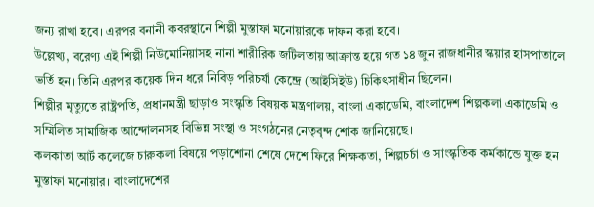জন্য রাখা হবে। এরপর বনানী কবরস্থানে শিল্পী মুস্তাফা মনোয়ারকে দাফন করা হবে।
উল্লেখ্য, বরেণ্য এই শিল্পী নিউমোনিয়াসহ নানা শারীরিক জটিলতায় আক্রান্ত হয়ে গত ১৪ জুন রাজধানীর স্কয়ার হাসপাতালে ভর্তি হন। তিনি এরপর কয়েক দিন ধরে নিবিড় পরিচর্যা কেন্দ্রে (আইসিইউ) চিকিৎসাধীন ছিলেন।
শিল্পীর মৃত্যুতে রাষ্ট্রপতি, প্রধানমন্ত্রী ছাড়াও সংস্কৃতি বিষয়ক মন্ত্রণালয়, বাংলা একাডেমি, বাংলাদেশ শিল্পকলা একাডেমি ও সম্মিলিত সামাজিক আন্দোলনসহ বিভিন্ন সংস্থা ও সংগঠনের নেতৃবৃন্দ শোক জানিয়েছে।
কলকাতা আর্ট কলেজে চারুকলা বিষয়ে পড়াশোনা শেষে দেশে ফিরে শিক্ষকতা, শিল্পচর্চা ও সাংস্কৃতিক কর্মকান্ডে যুক্ত হন মুস্তাফা মনোয়ার। বাংলাদেশের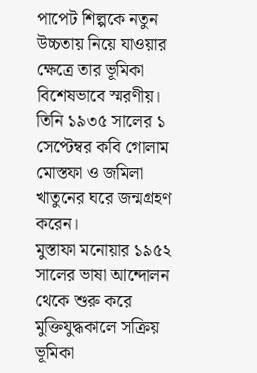পাপেট শিল্পকে নতুন উচ্চতায় নিয়ে যাওয়ার ক্ষেত্রে তার ভূমিকা বিশেষভাবে স্মরণীয়। তিনি ১৯৩৫ সালের ১ সেপ্টেম্বর কবি গোলাম মোস্তফা ও জমিলা খাতুনের ঘরে জন্মগ্রহণ করেন।
মুস্তাফা মনোয়ার ১৯৫২ সালের ভাষা আন্দোলন থেকে শুরু করে মুক্তিযুদ্ধকালে সক্রিয় ভূমিকা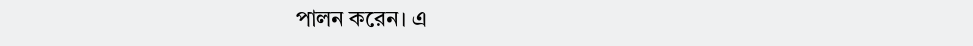পালন করেন। এ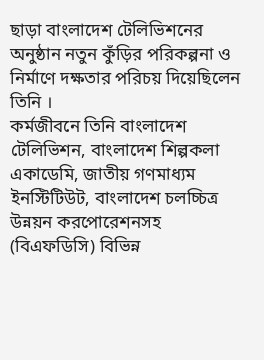ছাড়া বাংলাদেশ টেলিভিশনের অনুষ্ঠান নতুন কুঁড়ির পরিকল্পনা ও নির্মাণে দক্ষতার পরিচয় দিয়েছিলেন তিনি ।
কর্মজীবনে তিনি বাংলাদেশ টেলিভিশন, বাংলাদেশ শিল্পকলা একাডেমি, জাতীয় গণমাধ্যম ইনস্টিটিউট, বাংলাদেশ চলচ্চিত্র উন্নয়ন করপোরেশনসহ (বিএফডিসি) বিভিন্ন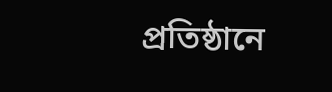প্রতিষ্ঠানে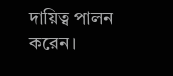দায়িত্ব পালন করেন।